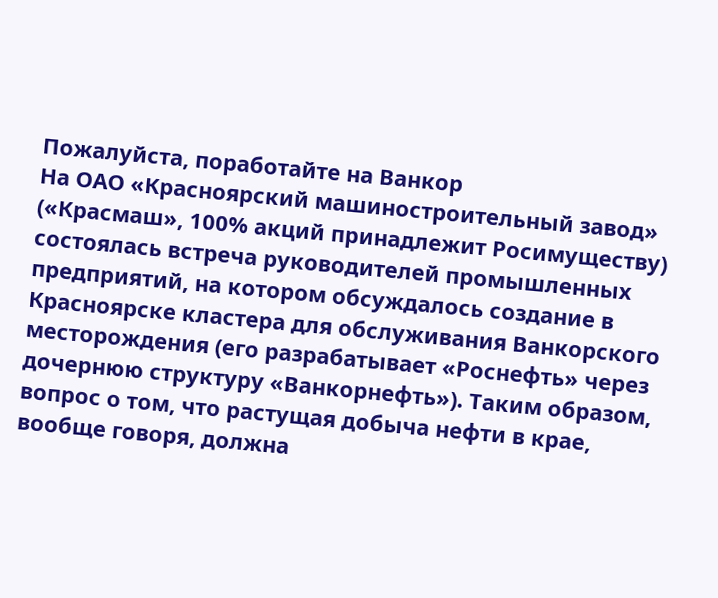Пожалуйста, поработайте на Ванкор
На ОАО «Красноярский машиностроительный завод» («Красмаш», 100% акций принадлежит Росимуществу) состоялась встреча руководителей промышленных предприятий, на котором обсуждалось создание в Красноярске кластера для обслуживания Ванкорского месторождения (его разрабатывает «Роснефть» через дочернюю структуру «Ванкорнефть»). Таким образом, вопрос о том, что растущая добыча нефти в крае, вообще говоря, должна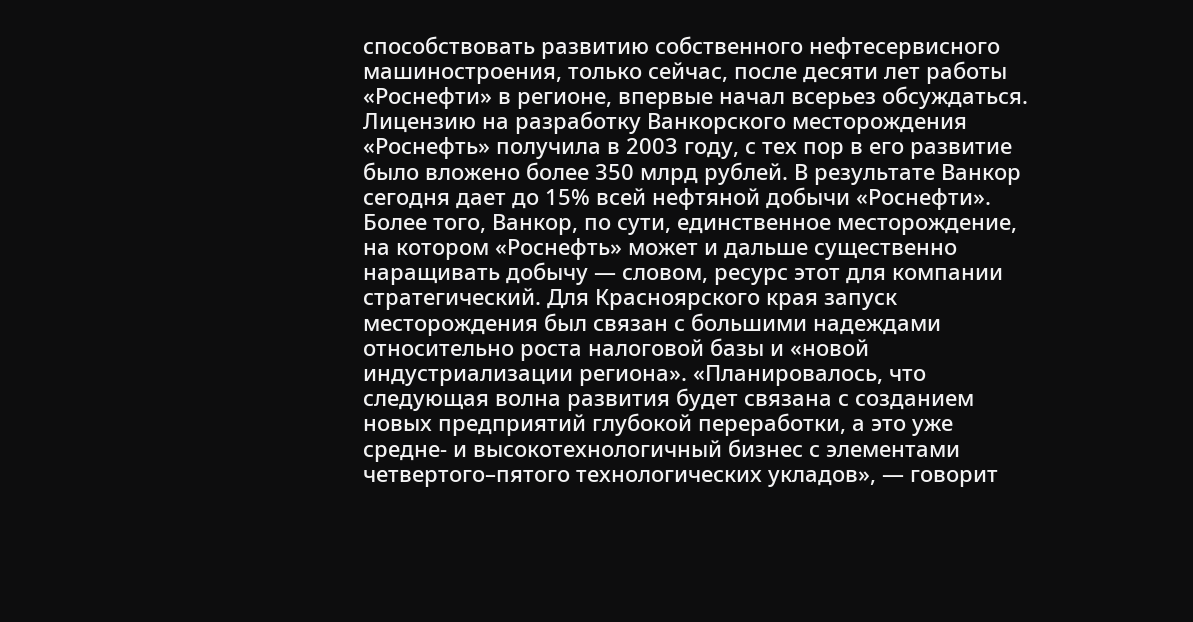способствовать развитию собственного нефтесервисного машиностроения, только сейчас, после десяти лет работы «Роснефти» в регионе, впервые начал всерьез обсуждаться.
Лицензию на разработку Ванкорского месторождения «Роснефть» получила в 2003 году, с тех пор в его развитие было вложено более 350 млрд рублей. В результате Ванкор сегодня дает до 15% всей нефтяной добычи «Роснефти». Более того, Ванкор, по сути, единственное месторождение, на котором «Роснефть» может и дальше существенно наращивать добычу — словом, ресурс этот для компании стратегический. Для Красноярского края запуск месторождения был связан с большими надеждами относительно роста налоговой базы и «новой индустриализации региона». «Планировалось, что следующая волна развития будет связана с созданием новых предприятий глубокой переработки, а это уже средне- и высокотехнологичный бизнес с элементами четвертого–пятого технологических укладов», — говорит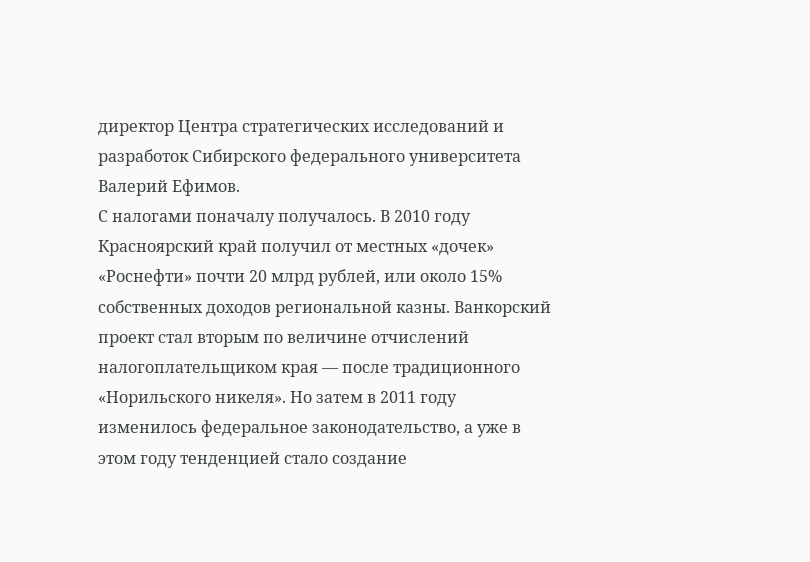директор Центра стратегических исследований и разработок Сибирского федерального университета Валерий Ефимов.
С налогами поначалу получалось. В 2010 году Красноярский край получил от местных «дочек» «Роснефти» почти 20 млрд рублей, или около 15% собственных доходов региональной казны. Ванкорский проект стал вторым по величине отчислений налогоплательщиком края — после традиционного «Норильского никеля». Но затем в 2011 году изменилось федеральное законодательство, а уже в этом году тенденцией стало создание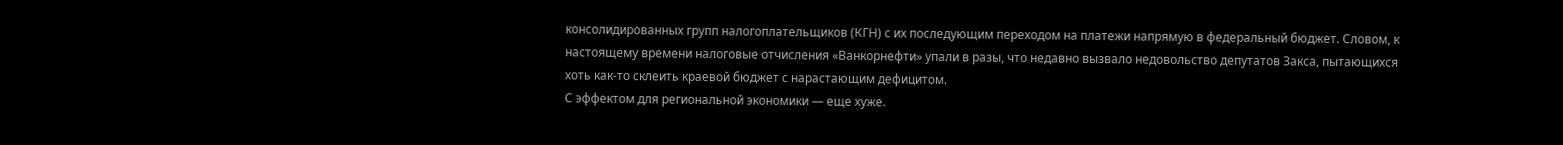консолидированных групп налогоплательщиков (КГН) с их последующим переходом на платежи напрямую в федеральный бюджет. Словом, к настоящему времени налоговые отчисления «Ванкорнефти» упали в разы, что недавно вызвало недовольство депутатов Закса, пытающихся хоть как-то склеить краевой бюджет с нарастающим дефицитом.
С эффектом для региональной экономики — еще хуже.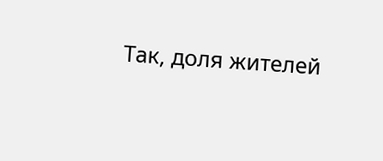Так, доля жителей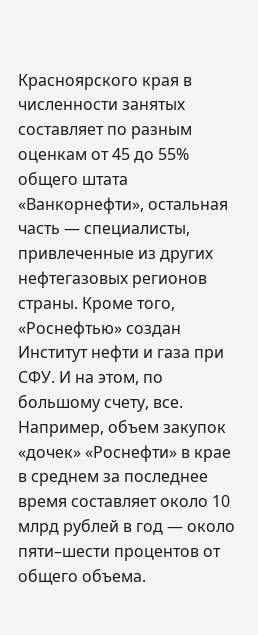Красноярского края в численности занятых составляет по разным оценкам от 45 до 55% общего штата «Ванкорнефти», остальная часть — специалисты, привлеченные из других нефтегазовых регионов страны. Кроме того, «Роснефтью» создан Институт нефти и газа при СФУ. И на этом, по большому счету, все. Например, объем закупок «дочек» «Роснефти» в крае в среднем за последнее время составляет около 10 млрд рублей в год — около пяти–шести процентов от общего объема.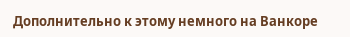Дополнительно к этому немного на Ванкоре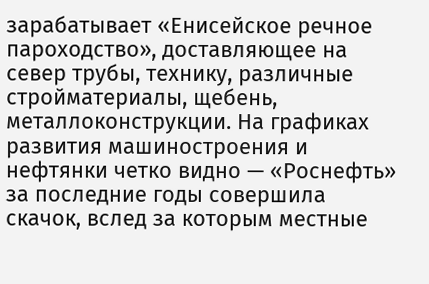зарабатывает «Енисейское речное пароходство», доставляющее на север трубы, технику, различные стройматериалы, щебень, металлоконструкции. На графиках развития машиностроения и нефтянки четко видно — «Роснефть» за последние годы совершила скачок, вслед за которым местные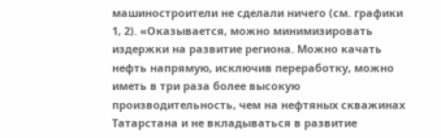машиностроители не сделали ничего (см. графики 1, 2). «Оказывается, можно минимизировать издержки на развитие региона. Можно качать нефть напрямую, исключив переработку, можно иметь в три раза более высокую производительность, чем на нефтяных скважинах Татарстана и не вкладываться в развитие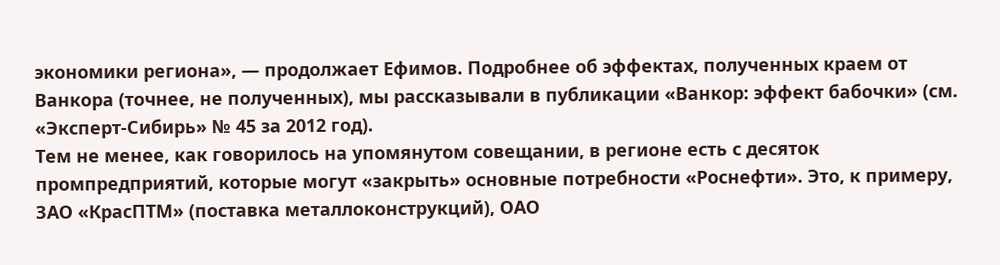экономики региона», — продолжает Ефимов. Подробнее об эффектах, полученных краем от Ванкора (точнее, не полученных), мы рассказывали в публикации «Ванкор: эффект бабочки» (см. «Эксперт-Сибирь» № 45 за 2012 год).
Тем не менее, как говорилось на упомянутом совещании, в регионе есть с десяток промпредприятий, которые могут «закрыть» основные потребности «Роснефти». Это, к примеру, ЗАО «КрасПТМ» (поставка металлоконструкций), ОАО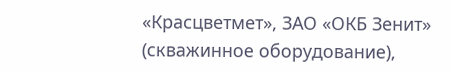«Красцветмет», ЗАО «ОКБ Зенит» (скважинное оборудование),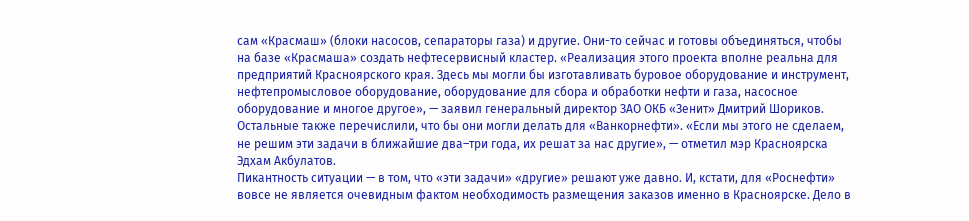сам «Красмаш» (блоки насосов, сепараторы газа) и другие. Они-то сейчас и готовы объединяться, чтобы на базе «Красмаша» создать нефтесервисный кластер. «Реализация этого проекта вполне реальна для предприятий Красноярского края. Здесь мы могли бы изготавливать буровое оборудование и инструмент, нефтепромысловое оборудование, оборудование для сбора и обработки нефти и газа, насосное оборудование и многое другое», — заявил генеральный директор ЗАО ОКБ «Зенит» Дмитрий Шориков. Остальные также перечислили, что бы они могли делать для «Ванкорнефти». «Если мы этого не сделаем, не решим эти задачи в ближайшие два–три года, их решат за нас другие», — отметил мэр Красноярска Эдхам Акбулатов.
Пикантность ситуации — в том, что «эти задачи» «другие» решают уже давно. И, кстати, для «Роснефти» вовсе не является очевидным фактом необходимость размещения заказов именно в Красноярске. Дело в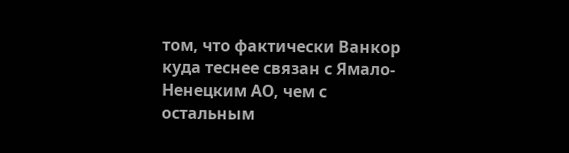том, что фактически Ванкор куда теснее связан с Ямало-Ненецким АО, чем с остальным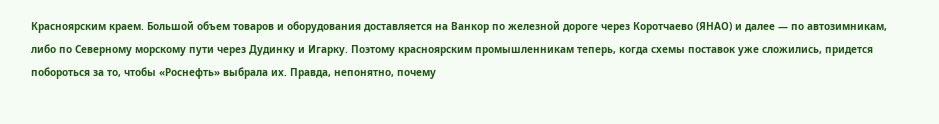Красноярским краем. Большой объем товаров и оборудования доставляется на Ванкор по железной дороге через Коротчаево (ЯНАО) и далее — по автозимникам, либо по Северному морскому пути через Дудинку и Игарку. Поэтому красноярским промышленникам теперь, когда схемы поставок уже сложились, придется побороться за то, чтобы «Роснефть» выбрала их. Правда, непонятно, почему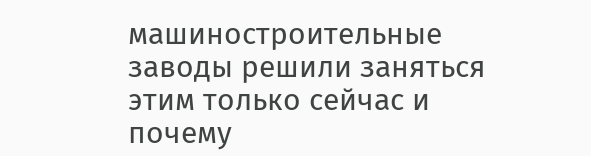машиностроительные заводы решили заняться этим только сейчас и почему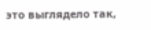это выглядело так,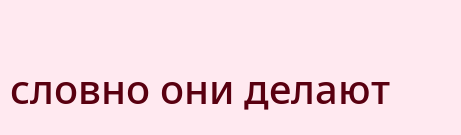словно они делают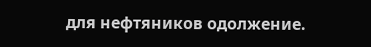для нефтяников одолжение.